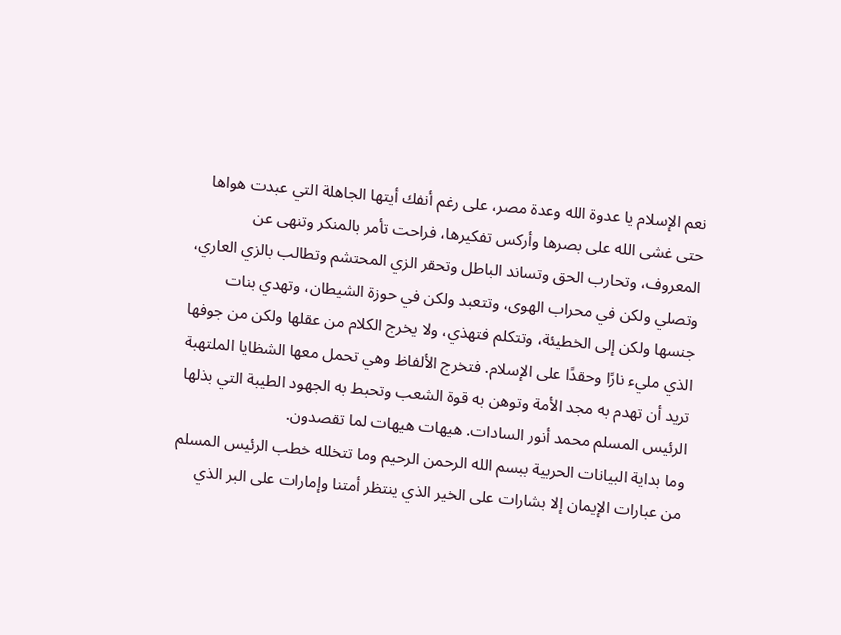نعم الإسلام يا عدوة الله وعدة مصر، على رغم أنفك أيتها الجاهلة التي عبدت هواها حتى غشى الله على بصرها وأركس تفكيرها، فراحت تأمر بالمنكر وتنهى عن المعروف، وتحارب الحق وتساند الباطل وتحقر الزي المحتشم وتطالب بالزي العاري، وتصلي ولكن في محراب الهوى، وتتعبد ولكن في حوزة الشيطان، وتهدي بنات جنسها ولكن إلى الخطيئة، وتتكلم فتهذي، ولا يخرج الكلام من عقلها ولكن من جوفها الذي مليء نارًا وحقدًا على الإسلام. فتخرج الألفاظ وهي تحمل معها الشظايا الملتهبة تريد أن تهدم به مجد الأمة وتوهن به قوة الشعب وتحبط به الجهود الطيبة التي بذلها الرئيس المسلم محمد أنور السادات. هيهات هيهات لما تقصدون.
وما بداية البيانات الحربية ببسم الله الرحمن الرحيم وما تتخلله خطب الرئيس المسلم من عبارات الإيمان إلا بشارات على الخير الذي ينتظر أمتنا وإمارات على البر الذي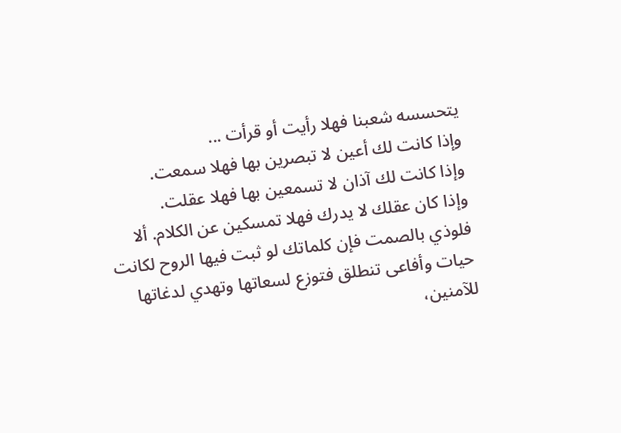يتحسسه شعبنا فهلا رأيت أو قرأت ...
وإذا كانت لك أعين لا تبصرين بها فهلا سمعت.
وإذا كانت لك آذان لا تسمعين بها فهلا عقلت.
وإذا كان عقلك لا يدرك فهلا تمسكين عن الكلام. ألا فلوذي بالصمت فإن كلماتك لو ثبت فيها الروح لكانت حيات وأفاعى تنطلق فتوزع لسعاتها وتهدي لدغاتها للآمنين،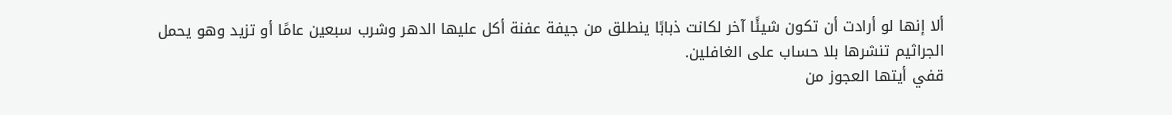ألا إنها لو أرادت أن تكون شيئًا آخر لكانت ذبابًا ينطلق من جيفة عفنة أكل عليها الدهر وشرب سبعين عامًا أو تزيد وهو يحمل الجراثيم تنشرها بلا حساب على الغافلين.
قفي أيتها العجوز من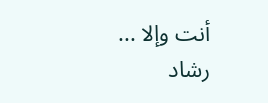أنت وإلا ...
رشاد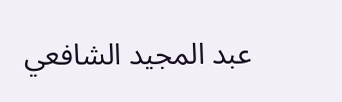عبد المجيد الشافعي